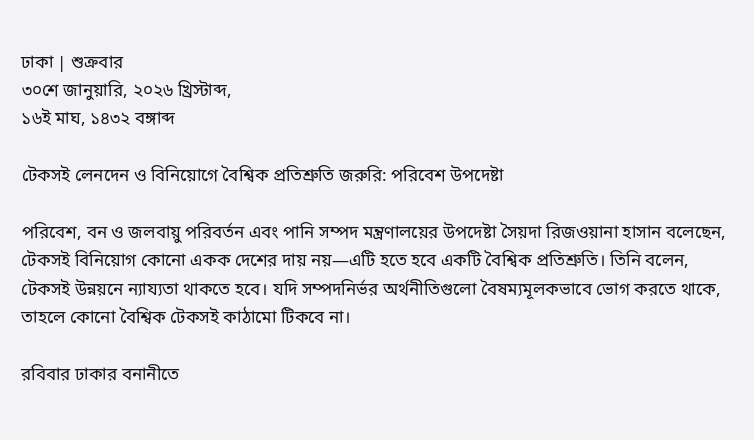ঢাকা | শুক্রবার
৩০শে জানুয়ারি, ২০২৬ খ্রিস্টাব্দ,
১৬ই মাঘ, ১৪৩২ বঙ্গাব্দ

টেকসই লেনদেন ও বিনিয়োগে বৈশ্বিক প্রতিশ্রুতি জরুরি: পরিবেশ উপদেষ্টা

পরিবেশ, বন ও জলবায়ু পরিবর্তন এবং পানি সম্পদ মন্ত্রণালয়ের উপদেষ্টা সৈয়দা রিজওয়ানা হাসান বলেছেন, টেকসই বিনিয়োগ কোনো একক দেশের দায় নয়—এটি হতে হবে একটি বৈশ্বিক প্রতিশ্রুতি। তিনি বলেন, টেকসই উন্নয়নে ন্যায্যতা থাকতে হবে। যদি সম্পদনির্ভর অর্থনীতিগুলো বৈষম্যমূলকভাবে ভোগ করতে থাকে, তাহলে কোনো বৈশ্বিক টেকসই কাঠামো টিকবে না।

রবিবার ঢাকার বনানীতে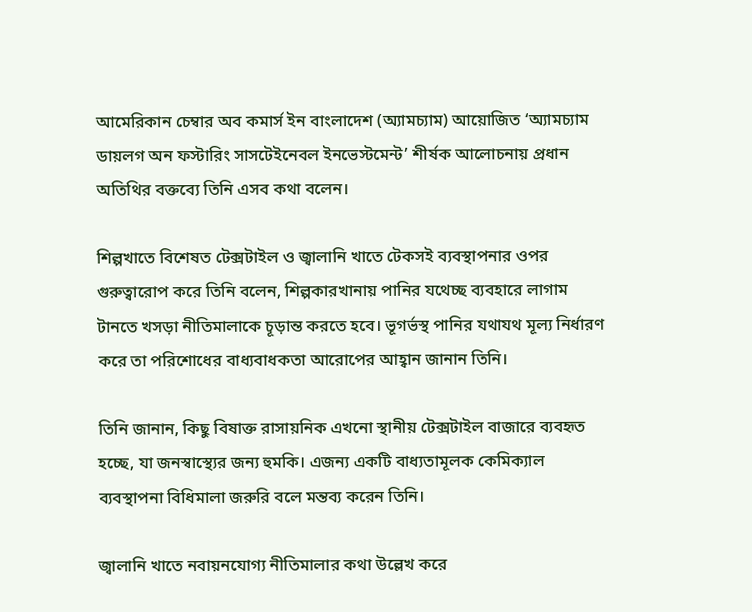আমেরিকান চেম্বার অব কমার্স ইন বাংলাদেশ (অ্যামচ্যাম) আয়োজিত ‘অ্যামচ্যাম ডায়লগ অন ফস্টারিং সাসটেইনেবল ইনভেস্টমেন্ট’ শীর্ষক আলোচনায় প্রধান অতিথির বক্তব্যে তিনি এসব কথা বলেন।

শিল্পখাতে বিশেষত টেক্সটাইল ও জ্বালানি খাতে টেকসই ব্যবস্থাপনার ওপর গুরুত্বারোপ করে তিনি বলেন, শিল্পকারখানায় পানির যথেচ্ছ ব্যবহারে লাগাম টানতে খসড়া নীতিমালাকে চূড়ান্ত করতে হবে। ভূগর্ভস্থ পানির যথাযথ মূল্য নির্ধারণ করে তা পরিশোধের বাধ্যবাধকতা আরোপের আহ্বান জানান তিনি।

তিনি জানান, কিছু বিষাক্ত রাসায়নিক এখনো স্থানীয় টেক্সটাইল বাজারে ব্যবহৃত হচ্ছে, যা জনস্বাস্থ্যের জন্য হুমকি। এজন্য একটি বাধ্যতামূলক কেমিক্যাল ব্যবস্থাপনা বিধিমালা জরুরি বলে মন্তব্য করেন তিনি।

জ্বালানি খাতে নবায়নযোগ্য নীতিমালার কথা উল্লেখ করে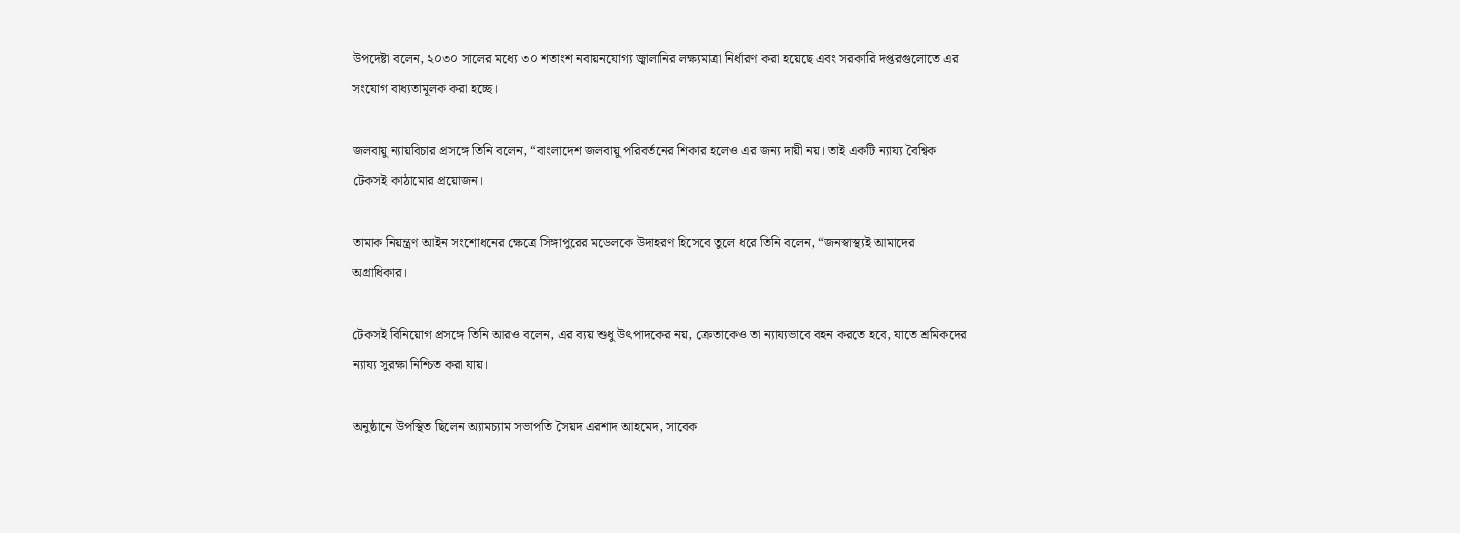উপদেষ্টা বলেন, ২০৩০ সালের মধ্যে ৩০ শতাংশ নবায়নযোগ্য জ্বালানির লক্ষ্যমাত্রা নির্ধারণ করা হয়েছে এবং সরকারি দপ্তরগুলোতে এর সংযোগ বাধ্যতামূলক করা হচ্ছে।

জলবায়ু ন্যায়বিচার প্রসঙ্গে তিনি বলেন, “বাংলাদেশ জলবায়ু পরিবর্তনের শিকার হলেও এর জন্য দায়ী নয়। তাই একটি ন্যায্য বৈশ্বিক টেকসই কাঠামোর প্রয়োজন।

তামাক নিয়ন্ত্রণ আইন সংশোধনের ক্ষেত্রে সিঙ্গাপুরের মডেলকে উদাহরণ হিসেবে তুলে ধরে তিনি বলেন, “জনস্বাস্থ্যই আমাদের অগ্রাধিকার।

টেকসই বিনিয়োগ প্রসঙ্গে তিনি আরও বলেন, এর ব্যয় শুধু উৎপাদকের নয়, ক্রেতাকেও তা ন্যায্যভাবে বহন করতে হবে, যাতে শ্রমিকদের ন্যায্য সুরক্ষা নিশ্চিত করা যায়।

অনুষ্ঠানে উপস্থিত ছিলেন অ্যামচ্যাম সভাপতি সৈয়দ এরশাদ আহমেদ, সাবেক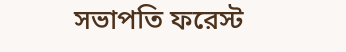সভাপতি ফরেস্ট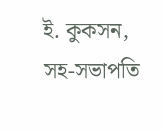ই. কুকসন, সহ-সভাপতি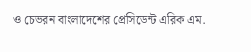ও চেভরন বাংলাদেশের প্রেসিডেন্ট এরিক এম.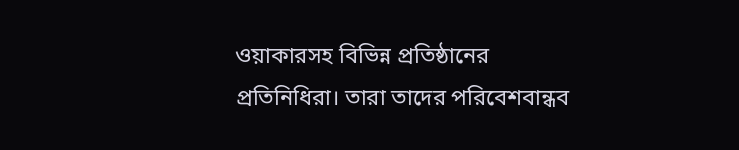ওয়াকারসহ বিভিন্ন প্রতিষ্ঠানের প্রতিনিধিরা। তারা তাদের পরিবেশবান্ধব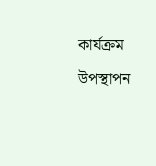কার্যক্রম উপস্থাপন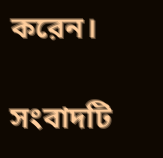করেন।

সংবাদটি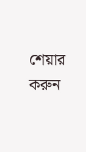শেয়ার করুন